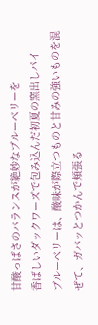甘酸っぱさのバランスが絶妙なブルーベリーを
香ばしいダックワーズで包み込んだ初夏の窯出しパイ
ブルーベリーは、酸味が際立つものと甘みの強いものを混ぜて、ガバッとつかんで頬張る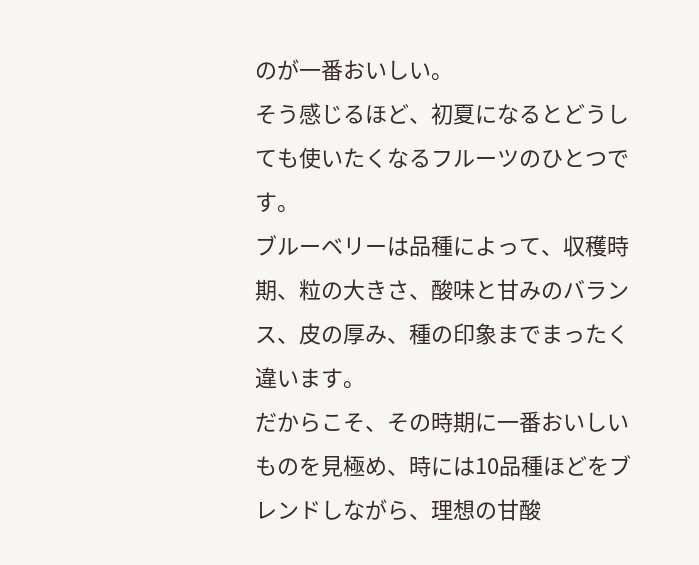のが一番おいしい。
そう感じるほど、初夏になるとどうしても使いたくなるフルーツのひとつです。
ブルーベリーは品種によって、収穫時期、粒の大きさ、酸味と甘みのバランス、皮の厚み、種の印象までまったく違います。
だからこそ、その時期に一番おいしいものを見極め、時には10品種ほどをブレンドしながら、理想の甘酸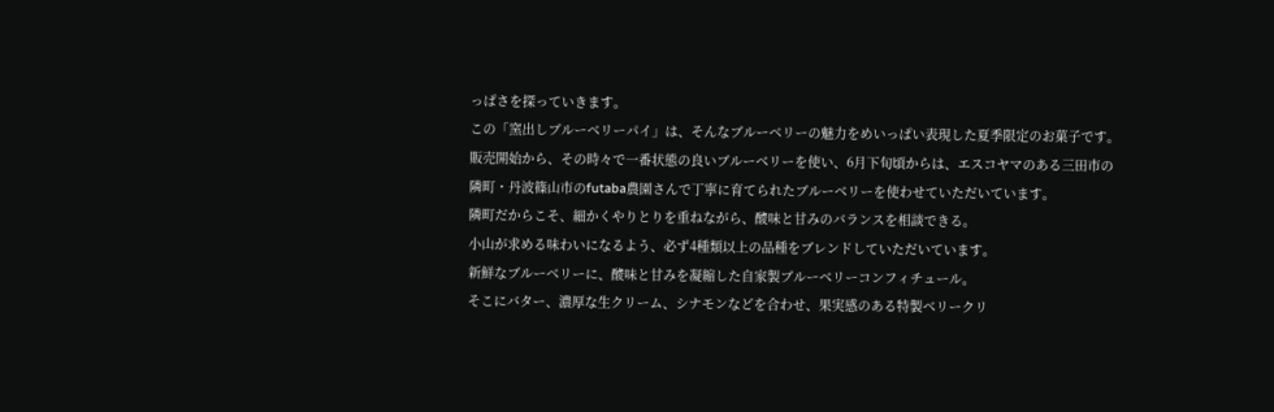っぱさを探っていきます。
この「窯出しブルーベリーパイ」は、そんなブルーベリーの魅力をめいっぱい表現した夏季限定のお菓子です。
販売開始から、その時々で一番状態の良いブルーベリーを使い、6月下旬頃からは、エスコヤマのある三田市の隣町・丹波篠山市のfutaba農園さんで丁寧に育てられたブルーベリーを使わせていただいています。
隣町だからこそ、細かくやりとりを重ねながら、酸味と甘みのバランスを相談できる。
小山が求める味わいになるよう、必ず4種類以上の品種をブレンドしていただいています。
新鮮なブルーベリーに、酸味と甘みを凝縮した自家製ブルーベリーコンフィチュール。
そこにバター、濃厚な生クリーム、シナモンなどを合わせ、果実感のある特製ベリークリ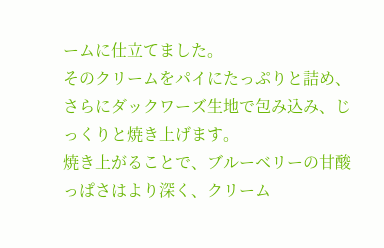ームに仕立てました。
そのクリームをパイにたっぷりと詰め、さらにダックワーズ生地で包み込み、じっくりと焼き上げます。
焼き上がることで、ブルーベリーの甘酸っぱさはより深く、クリーム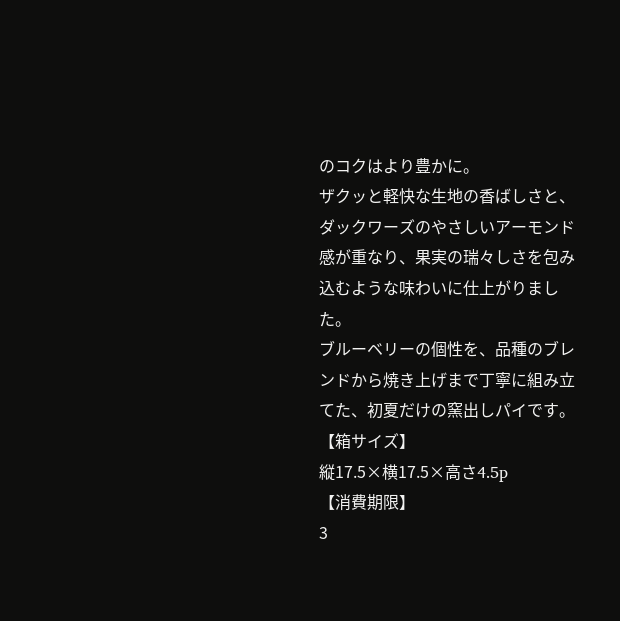のコクはより豊かに。
ザクッと軽快な生地の香ばしさと、ダックワーズのやさしいアーモンド感が重なり、果実の瑞々しさを包み込むような味わいに仕上がりました。
ブルーベリーの個性を、品種のブレンドから焼き上げまで丁寧に組み立てた、初夏だけの窯出しパイです。
【箱サイズ】
縦17.5×横17.5×高さ4.5p
【消費期限】
3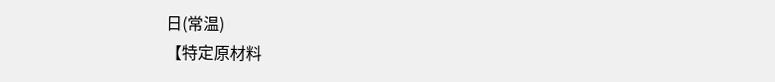日(常温)
【特定原材料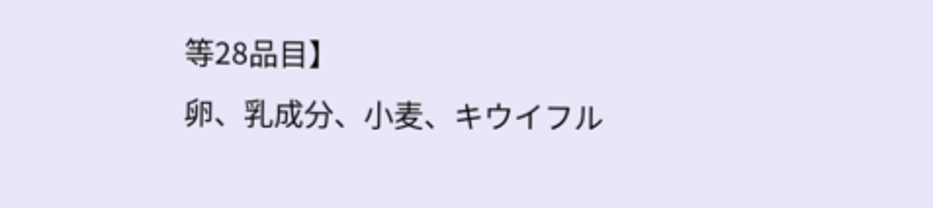等28品目】
卵、乳成分、小麦、キウイフル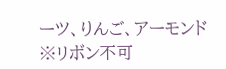ーツ、りんご、アーモンド
※リボン不可